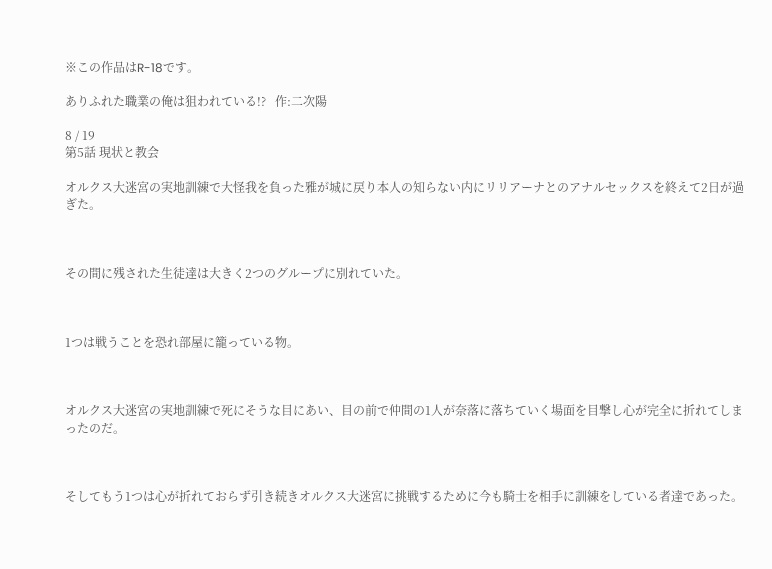※この作品はR-18です。

ありふれた職業の俺は狙われている!?   作:二次陽

8 / 19
第5話 現状と教会

オルクス大迷宮の実地訓練で大怪我を負った雅が城に戻り本人の知らない内にリリアーナとのアナルセックスを終えて2日が過ぎた。



その間に残された生徒達は大きく2つのグループに別れていた。



1つは戦うことを恐れ部屋に籠っている物。



オルクス大迷宮の実地訓練で死にそうな目にあい、目の前で仲間の1人が奈落に落ちていく場面を目撃し心が完全に折れてしまったのだ。



そしてもう1つは心が折れておらず引き続きオルクス大迷宮に挑戦するために今も騎士を相手に訓練をしている者達であった。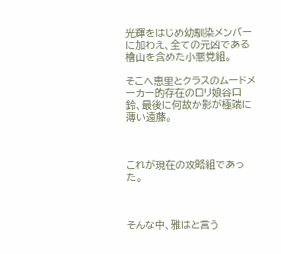光輝をはじめ幼馴染メンバーに加わえ、全ての元凶である檜山を含めた小悪党組。

そこへ恵里とクラスのムードメーカー的存在のロリ娘谷口 鈴、最後に何故か影が極端に薄い遠藤。



これが現在の攻略組であった。



そんな中、雅はと言う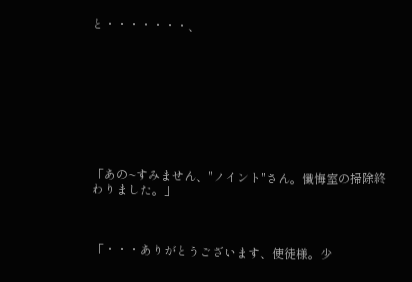と・・・・・・・、









「あの~すみません、"ノイント"さん。懺悔室の掃除終わりました。」



「・・・ありがとうございます、使徒様。少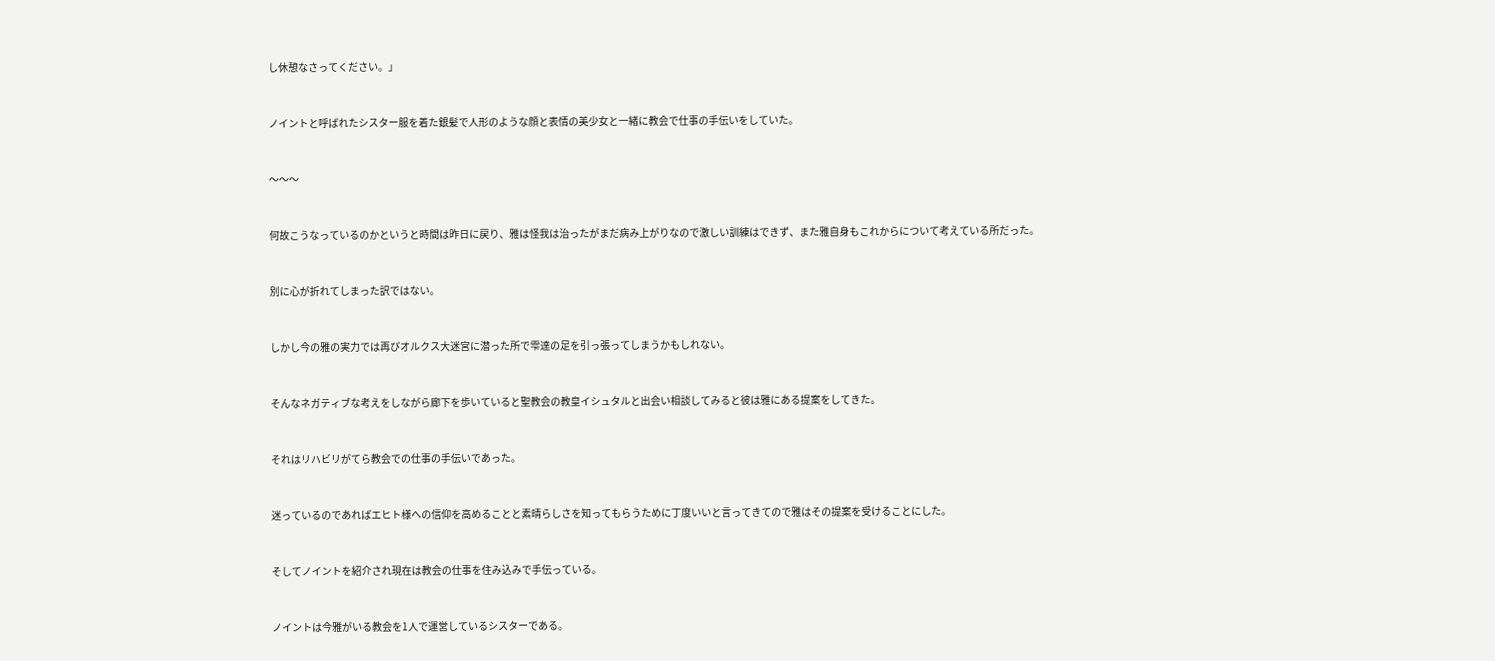し休憩なさってください。」



ノイントと呼ばれたシスター服を着た銀髪で人形のような顔と表情の美少女と一緒に教会で仕事の手伝いをしていた。



〜〜〜



何故こうなっているのかというと時間は昨日に戻り、雅は怪我は治ったがまだ病み上がりなので激しい訓練はできず、また雅自身もこれからについて考えている所だった。



別に心が折れてしまった訳ではない。



しかし今の雅の実力では再びオルクス大迷宮に潜った所で雫達の足を引っ張ってしまうかもしれない。



そんなネガティブな考えをしながら廊下を歩いていると聖教会の教皇イシュタルと出会い相談してみると彼は雅にある提案をしてきた。



それはリハビリがてら教会での仕事の手伝いであった。



迷っているのであればエヒト様への信仰を高めることと素晴らしさを知ってもらうために丁度いいと言ってきてので雅はその提案を受けることにした。



そしてノイントを紹介され現在は教会の仕事を住み込みで手伝っている。



ノイントは今雅がいる教会を1人で運営しているシスターである。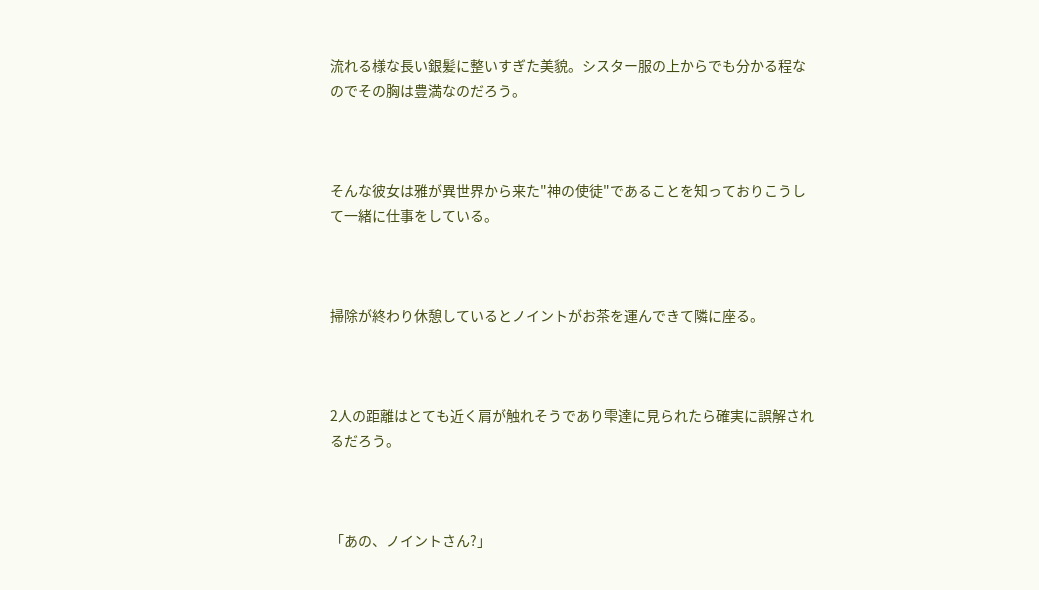流れる様な長い銀髪に整いすぎた美貌。シスター服の上からでも分かる程なのでその胸は豊満なのだろう。



そんな彼女は雅が異世界から来た"神の使徒"であることを知っておりこうして一緒に仕事をしている。



掃除が終わり休憩しているとノイントがお茶を運んできて隣に座る。



2人の距離はとても近く肩が触れそうであり雫達に見られたら確実に誤解されるだろう。



「あの、ノイントさん?」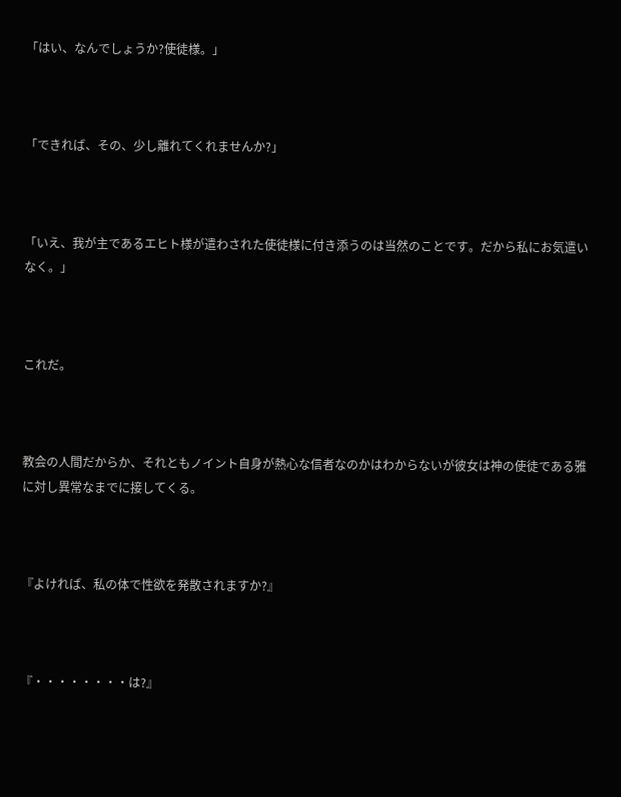「はい、なんでしょうか?使徒様。」



「できれば、その、少し離れてくれませんか?」



「いえ、我が主であるエヒト様が遣わされた使徒様に付き添うのは当然のことです。だから私にお気遣いなく。」



これだ。



教会の人間だからか、それともノイント自身が熱心な信者なのかはわからないが彼女は神の使徒である雅に対し異常なまでに接してくる。



『よければ、私の体で性欲を発散されますか?』



『・・・・・・・・は?』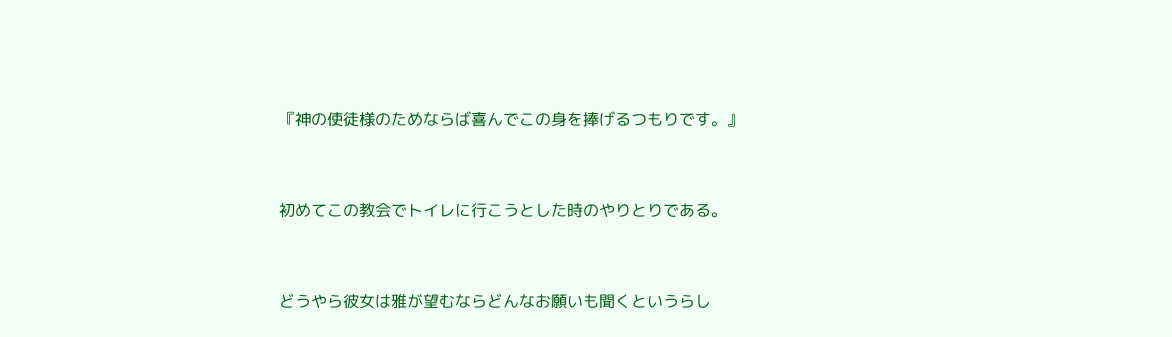『神の使徒様のためならば喜んでこの身を捧げるつもりです。』



初めてこの教会でトイレに行こうとした時のやりとりである。



どうやら彼女は雅が望むならどんなお願いも聞くというらし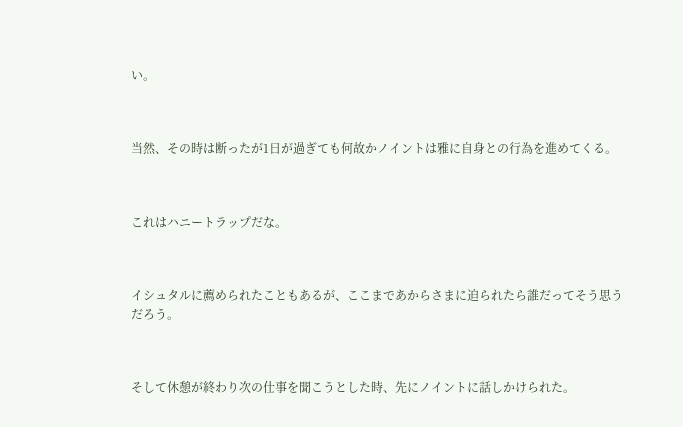い。



当然、その時は断ったが1日が過ぎても何故かノイントは雅に自身との行為を進めてくる。



これはハニートラップだな。



イシュタルに薦められたこともあるが、ここまであからさまに迫られたら誰だってそう思うだろう。



そして休憩が終わり次の仕事を聞こうとした時、先にノイントに話しかけられた。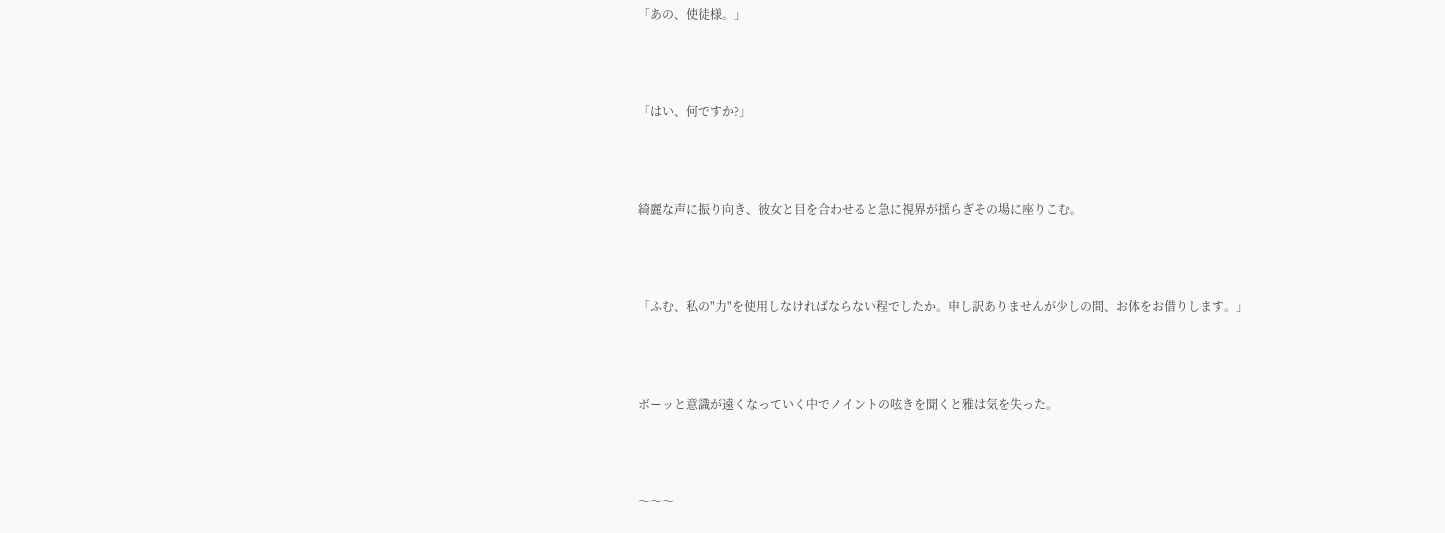「あの、使徒様。」



「はい、何ですか?」



綺麗な声に振り向き、彼女と目を合わせると急に視界が揺らぎその場に座りこむ。



「ふむ、私の"力"を使用しなければならない程でしたか。申し訳ありませんが少しの間、お体をお借りします。」



ボーッと意識が遠くなっていく中でノイントの呟きを聞くと雅は気を失った。



〜〜〜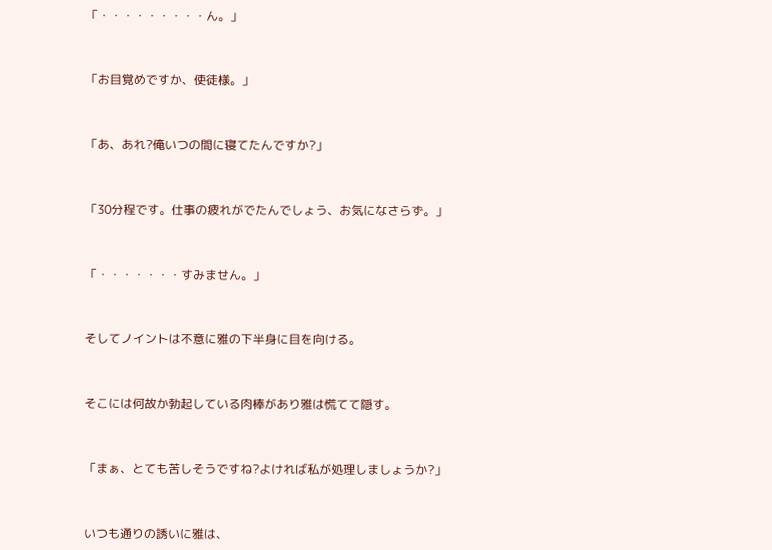「・・・・・・・・・ん。」



「お目覚めですか、使徒様。」



「あ、あれ?俺いつの間に寝てたんですか?」



「30分程です。仕事の疲れがでたんでしょう、お気になさらず。」



「・・・・・・・すみません。」



そしてノイントは不意に雅の下半身に目を向ける。



そこには何故か勃起している肉棒があり雅は慌てて隠す。



「まぁ、とても苦しそうですね?よければ私が処理しましょうか?」



いつも通りの誘いに雅は、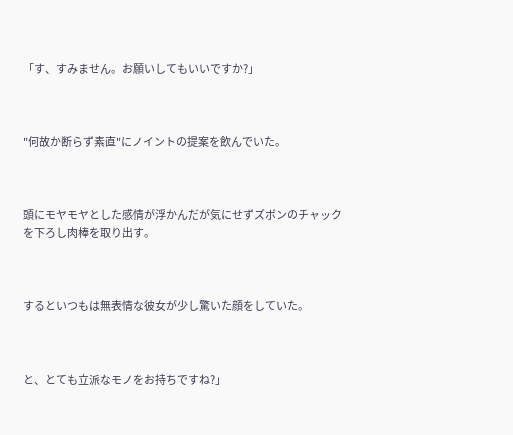「す、すみません。お願いしてもいいですか?」



"何故か断らず素直"にノイントの提案を飲んでいた。



頭にモヤモヤとした感情が浮かんだが気にせずズボンのチャックを下ろし肉棒を取り出す。



するといつもは無表情な彼女が少し驚いた顔をしていた。



と、とても立派なモノをお持ちですね?」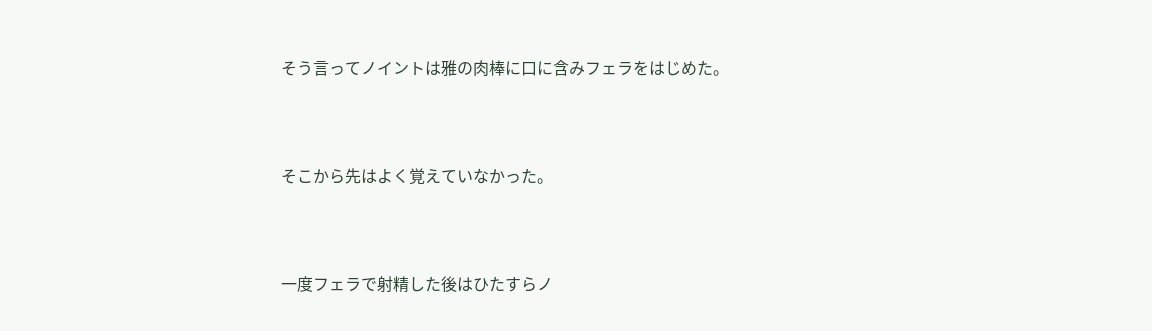そう言ってノイントは雅の肉棒に口に含みフェラをはじめた。



そこから先はよく覚えていなかった。



一度フェラで射精した後はひたすらノ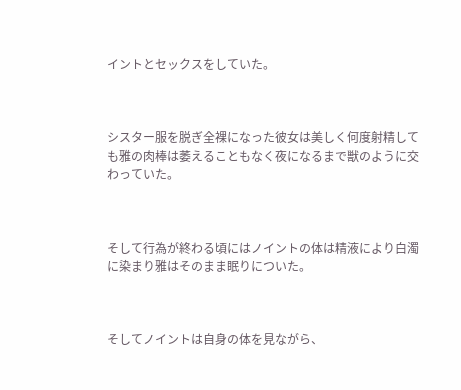イントとセックスをしていた。



シスター服を脱ぎ全裸になった彼女は美しく何度射精しても雅の肉棒は萎えることもなく夜になるまで獣のように交わっていた。



そして行為が終わる頃にはノイントの体は精液により白濁に染まり雅はそのまま眠りについた。



そしてノイントは自身の体を見ながら、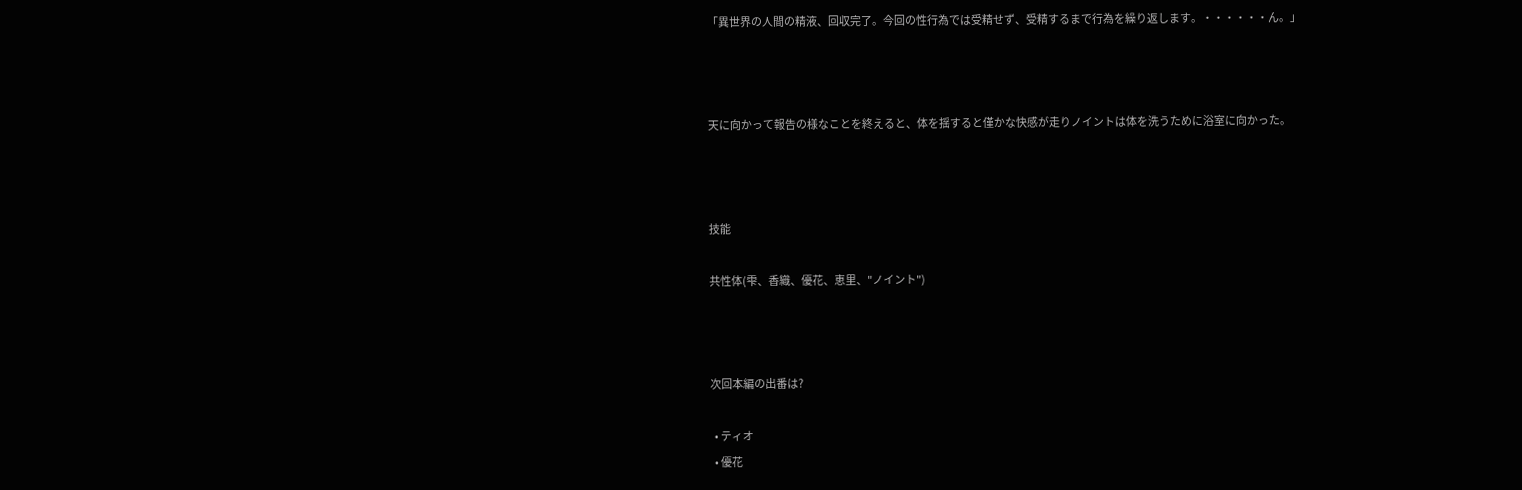「異世界の人間の精液、回収完了。今回の性行為では受精せず、受精するまで行為を繰り返します。・・・・・・ん。」



天に向かって報告の様なことを終えると、体を揺すると僅かな快感が走りノイントは体を洗うために浴室に向かった。



技能

共性体(雫、香織、優花、恵里、"ノイント")



次回本編の出番は?

  • ティオ
  • 優花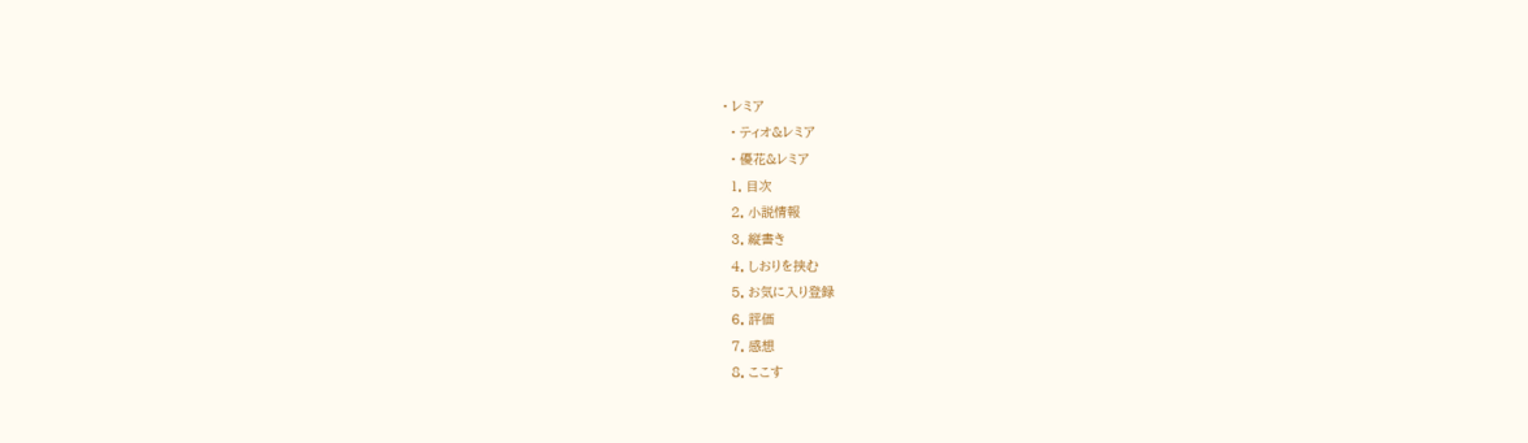• レミア
  • ティオ&レミア
  • 優花&レミア
  1. 目次
  2. 小説情報
  3. 縦書き
  4. しおりを挟む
  5. お気に入り登録
  6. 評価
  7. 感想
  8. ここす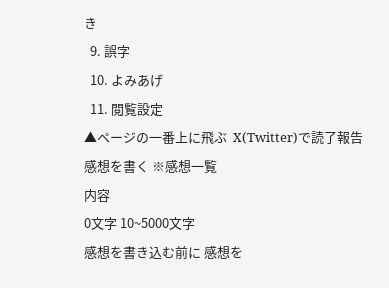き
  9. 誤字
  10. よみあげ
  11. 閲覧設定
▲ページの一番上に飛ぶ  X(Twitter)で読了報告
感想を書く ※感想一覧
内容
0文字 10~5000文字
感想を書き込む前に 感想を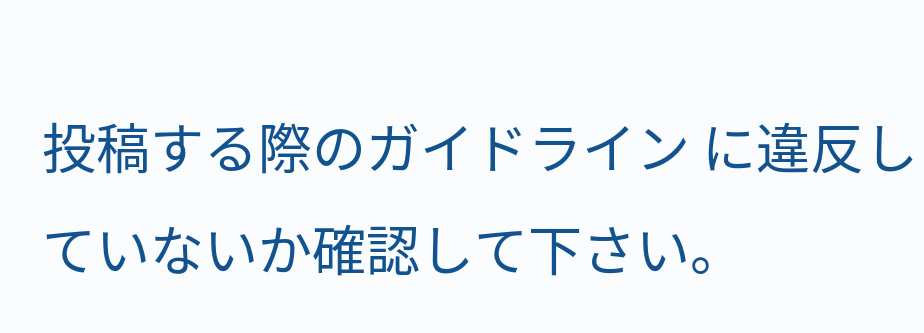投稿する際のガイドライン に違反していないか確認して下さい。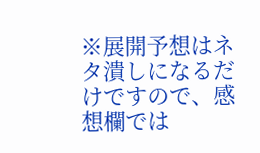※展開予想はネタ潰しになるだけですので、感想欄では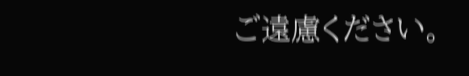ご遠慮ください。